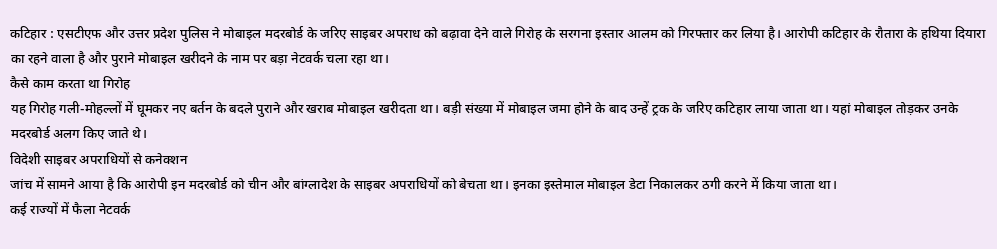कटिहार : एसटीएफ और उत्तर प्रदेश पुलिस ने मोबाइल मदरबोर्ड के जरिए साइबर अपराध को बढ़ावा देने वाले गिरोह के सरगना इस्तार आलम को गिरफ्तार कर लिया है। आरोपी कटिहार के रौतारा के हथिया दियारा का रहने वाला है और पुराने मोबाइल खरीदने के नाम पर बड़ा नेटवर्क चला रहा था।
कैसे काम करता था गिरोह
यह गिरोह गली-मोहल्लों में घूमकर नए बर्तन के बदले पुराने और खराब मोबाइल खरीदता था। बड़ी संख्या में मोबाइल जमा होने के बाद उन्हें ट्रक के जरिए कटिहार लाया जाता था। यहां मोबाइल तोड़कर उनके मदरबोर्ड अलग किए जाते थे।
विदेशी साइबर अपराधियों से कनेक्शन
जांच में सामने आया है कि आरोपी इन मदरबोर्ड को चीन और बांग्लादेश के साइबर अपराधियों को बेचता था। इनका इस्तेमाल मोबाइल डेटा निकालकर ठगी करने में किया जाता था।
कई राज्यों में फैला नेटवर्क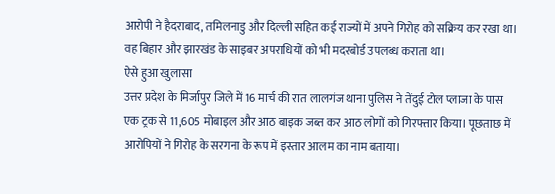आरोपी ने हैदराबाद, तमिलनाडु और दिल्ली सहित कई राज्यों में अपने गिरोह को सक्रिय कर रखा था। वह बिहार और झारखंड के साइबर अपराधियों को भी मदरबोर्ड उपलब्ध कराता था।
ऐसे हुआ खुलासा
उत्तर प्रदेश के मिर्जापुर जिले में 16 मार्च की रात लालगंज थाना पुलिस ने तेंदुई टोल प्लाजा के पास एक ट्रक से 11,605 मोबाइल और आठ बाइक जब्त कर आठ लोगों को गिरफ्तार किया। पूछताछ में आरोपियों ने गिरोह के सरगना के रूप में इस्तार आलम का नाम बताया।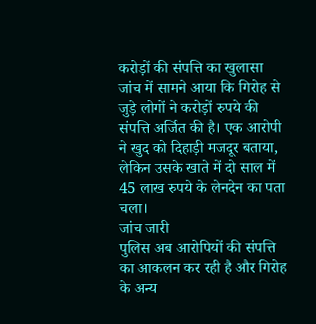करोड़ों की संपत्ति का खुलासा
जांच में सामने आया कि गिरोह से जुड़े लोगों ने करोड़ों रुपये की संपत्ति अर्जित की है। एक आरोपी ने खुद को दिहाड़ी मजदूर बताया, लेकिन उसके खाते में दो साल में 45 लाख रुपये के लेनदेन का पता चला।
जांच जारी
पुलिस अब आरोपियों की संपत्ति का आकलन कर रही है और गिरोह के अन्य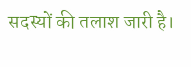सदस्यों की तलाश जारी है।